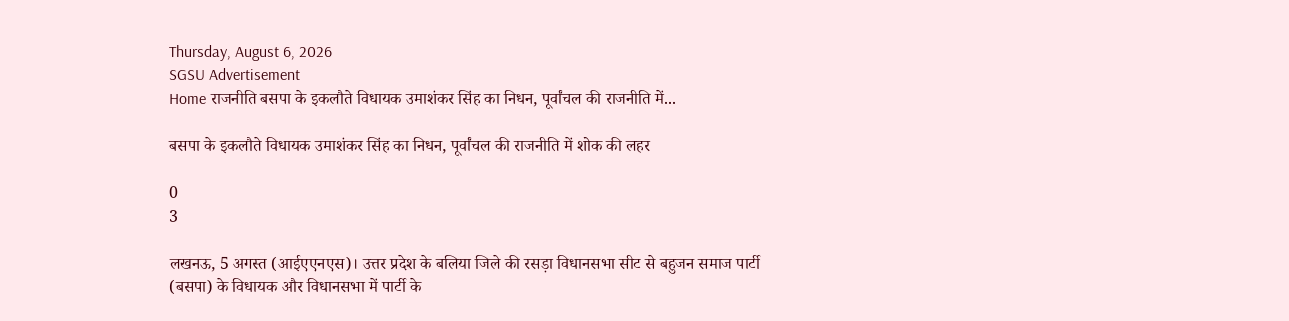Thursday, August 6, 2026
SGSU Advertisement
Home राजनीति बसपा के इकलौते विधायक उमाशंकर सिंह का निधन, पूर्वांचल की राजनीति में...

बसपा के इकलौते विधायक उमाशंकर सिंह का निधन, पूर्वांचल की राजनीति में शोक की लहर

0
3

लखनऊ, 5 अगस्त (आईएएनएस)। उत्तर प्रदेश के बलिया जिले की रसड़ा विधानसभा सीट से बहुजन समाज पार्टी (बसपा) के विधायक और विधानसभा में पार्टी के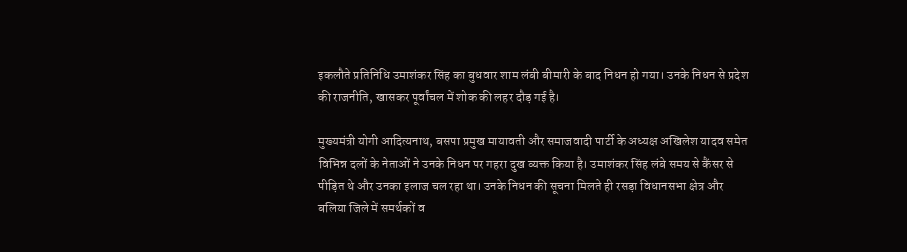इकलौते प्रतिनिधि उमाशंकर सिंह का बुधवार शाम लंबी बीमारी के बाद निधन हो गया। उनके निधन से प्रदेश की राजनीति, खासकर पूर्वांचल में शोक की लहर दौड़ गई है।

मुख्यमंत्री योगी आदित्यनाथ, बसपा प्रमुख मायावती और समाजवादी पार्टी के अध्यक्ष अखिलेश यादव समेत विभिन्न दलों के नेताओं ने उनके निधन पर गहरा दुख व्यक्त किया है। उमाशंकर सिंह लंबे समय से कैंसर से पीड़ित थे और उनका इलाज चल रहा था। उनके निधन की सूचना मिलते ही रसड़ा विधानसभा क्षेत्र और बलिया जिले में समर्थकों व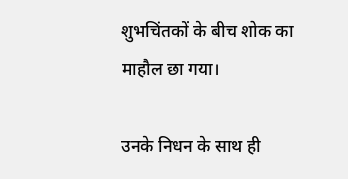शुभचिंतकों के बीच शोक का माहौल छा गया।

उनके निधन के साथ ही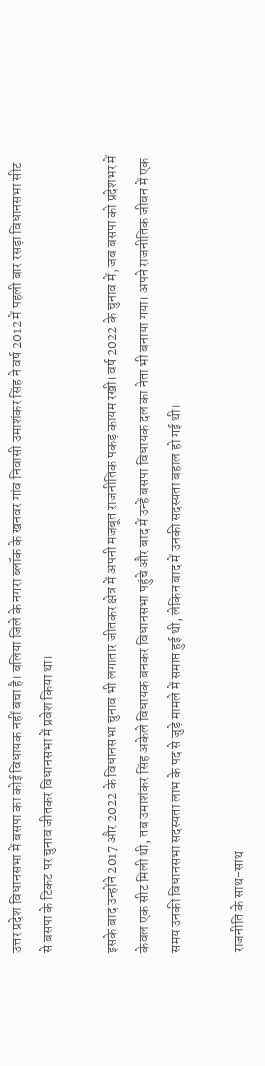उत्तर प्रदेश विधानसभा में बसपा का कोई विधायक नहीं बचा है। बलिया जिले के नगरा ब्लॉक के खनवर गांव निवासी उमाशंकर सिंह ने वर्ष 2012 में पहली बार रसड़ा विधानसभा सीट से बसपा के टिकट पर चुनाव जीतकर विधानसभा में प्रवेश किया था।

इसके बाद उन्होंने 2017 और 2022 के विधानसभा चुनाव भी लगातार जीतकर क्षेत्र में अपनी मजबूत राजनीतिक पकड़ कायम रखी। वर्ष 2022 के चुनाव में, जब बसपा को प्रदेशभर में केवल एक सीट मिली थी, तब उमाशंकर सिंह अकेले विधायक बनकर विधानसभा पहुंचे और बाद में उन्हें बसपा विधायक दल का नेता भी बनाया गया। अपने राजनीतिक जीवन में एक समय उनकी विधानसभा सदस्यता लाभ के पद से जुड़े मामले में समाप्त हुई थी, लेकिन बाद में उनकी सदस्यता बहाल हो गई थी।

राजनीति के साथ-साथ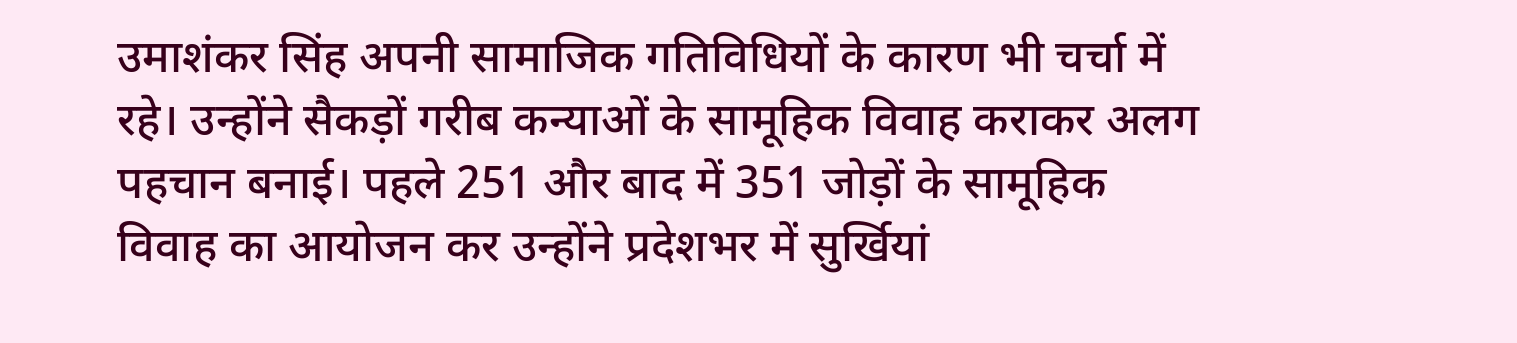उमाशंकर सिंह अपनी सामाजिक गतिविधियों के कारण भी चर्चा में रहे। उन्होंने सैकड़ों गरीब कन्याओं के सामूहिक विवाह कराकर अलग पहचान बनाई। पहले 251 और बाद में 351 जोड़ों के सामूहिक विवाह का आयोजन कर उन्होंने प्रदेशभर में सुर्खियां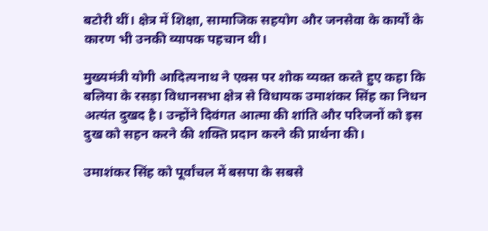बटोरी थीं। क्षेत्र में शिक्षा, सामाजिक सहयोग और जनसेवा के कार्यों के कारण भी उनकी व्यापक पहचान थी।

मुख्यमंत्री योगी आदित्यनाथ ने एक्स पर शोक व्यक्त करते हुए कहा कि बलिया के रसड़ा विधानसभा क्षेत्र से विधायक उमाशंकर सिंह का निधन अत्यंत दुखद है। उन्होंने दिवंगत आत्मा की शांति और परिजनों को इस दुख को सहन करने की शक्ति प्रदान करने की प्रार्थना की।

उमाशंकर सिंह को पूर्वांचल में बसपा के सबसे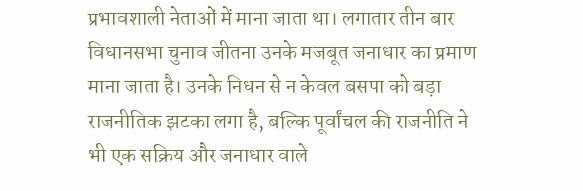प्रभावशाली नेताओं में माना जाता था। लगातार तीन बार विधानसभा चुनाव जीतना उनके मजबूत जनाधार का प्रमाण माना जाता है। उनके निधन से न केवल बसपा को बड़ा राजनीतिक झटका लगा है, बल्कि पूर्वांचल की राजनीति ने भी एक सक्रिय और जनाधार वाले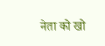नेता को खो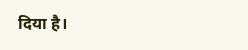दिया है।